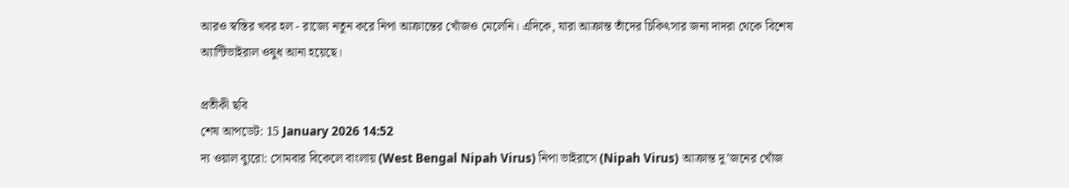আরও স্বস্তির খবর হল - রাজ্যে নতুন করে নিপা আক্রান্তের খোঁজও মেলেনি। এদিকে, যারা আক্রান্ত তাঁদের চিকিৎসার জন্য দাদরা থেকে বিশেষ অ্যান্টিভাইরাল ওষুধ আনা হয়েছে।

প্রতীকী ছবি
শেষ আপডেট: 15 January 2026 14:52
দ্য ওয়াল ব্যুরো: সোমবার বিকেলে বাংলায় (West Bengal Nipah Virus) নিপা ভাইরাসে (Nipah Virus) আক্রান্ত দু’জনের খোঁজ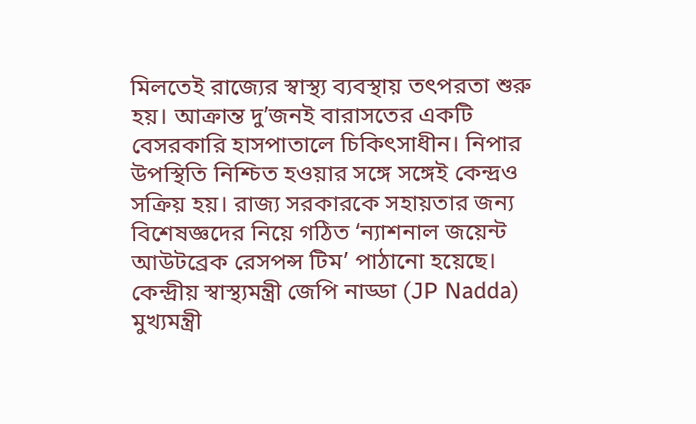মিলতেই রাজ্যের স্বাস্থ্য ব্যবস্থায় তৎপরতা শুরু হয়। আক্রান্ত দু’জনই বারাসতের একটি বেসরকারি হাসপাতালে চিকিৎসাধীন। নিপার উপস্থিতি নিশ্চিত হওয়ার সঙ্গে সঙ্গেই কেন্দ্রও সক্রিয় হয়। রাজ্য সরকারকে সহায়তার জন্য বিশেষজ্ঞদের নিয়ে গঠিত ‘ন্যাশনাল জয়েন্ট আউটব্রেক রেসপন্স টিম’ পাঠানো হয়েছে। কেন্দ্রীয় স্বাস্থ্যমন্ত্রী জেপি নাড্ডা (JP Nadda) মুখ্যমন্ত্রী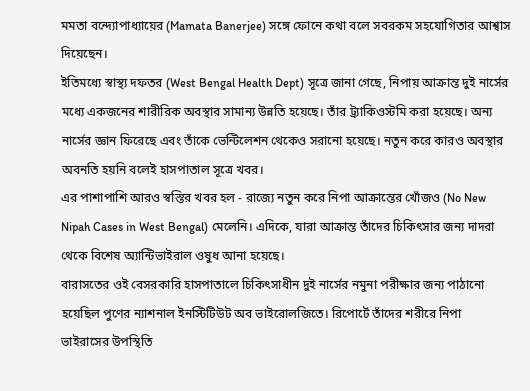মমতা বন্দ্যোপাধ্যায়ের (Mamata Banerjee) সঙ্গে ফোনে কথা বলে সবরকম সহযোগিতার আশ্বাস দিয়েছেন।
ইতিমধ্যে স্বাস্থ্য দফতর (West Bengal Health Dept) সূত্রে জানা গেছে, নিপায় আক্রান্ত দুই নার্সের মধ্যে একজনের শারীরিক অবস্থার সামান্য উন্নতি হয়েছে। তাঁর ট্র্যাকিওস্টমি করা হয়েছে। অন্য নার্সের জ্ঞান ফিরেছে এবং তাঁকে ভেন্টিলেশন থেকেও সরানো হয়েছে। নতুন করে কারও অবস্থার অবনতি হয়নি বলেই হাসপাতাল সূত্রে খবর।
এর পাশাপাশি আরও স্বস্তির খবর হল - রাজ্যে নতুন করে নিপা আক্রান্তের খোঁজও (No New Nipah Cases in West Bengal) মেলেনি। এদিকে, যারা আক্রান্ত তাঁদের চিকিৎসার জন্য দাদরা থেকে বিশেষ অ্যান্টিভাইরাল ওষুধ আনা হয়েছে।
বারাসতের ওই বেসরকারি হাসপাতালে চিকিৎসাধীন দুই নার্সের নমুনা পরীক্ষার জন্য পাঠানো হয়েছিল পুণের ন্যাশনাল ইনস্টিটিউট অব ভাইরোলজিতে। রিপোর্টে তাঁদের শরীরে নিপা ভাইরাসের উপস্থিতি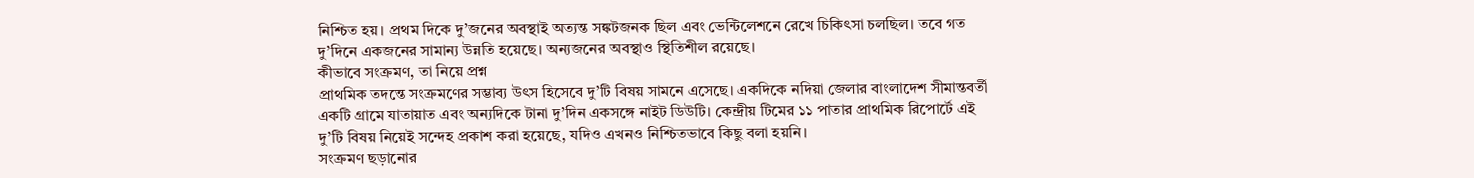নিশ্চিত হয়। প্রথম দিকে দু’জনের অবস্থাই অত্যন্ত সঙ্কটজনক ছিল এবং ভেন্টিলেশনে রেখে চিকিৎসা চলছিল। তবে গত দু’দিনে একজনের সামান্য উন্নতি হয়েছে। অন্যজনের অবস্থাও স্থিতিশীল রয়েছে।
কীভাবে সংক্রমণ, তা নিয়ে প্রশ্ন
প্রাথমিক তদন্তে সংক্রমণের সম্ভাব্য উৎস হিসেবে দু’টি বিষয় সামনে এসেছে। একদিকে নদিয়া জেলার বাংলাদেশ সীমান্তবর্তী একটি গ্রামে যাতায়াত এবং অন্যদিকে টানা দু’দিন একসঙ্গে নাইট ডিউটি। কেন্দ্রীয় টিমের ১১ পাতার প্রাথমিক রিপোর্টে এই দু’টি বিষয় নিয়েই সন্দেহ প্রকাশ করা হয়েছে, যদিও এখনও নিশ্চিতভাবে কিছু বলা হয়নি।
সংক্রমণ ছড়ানোর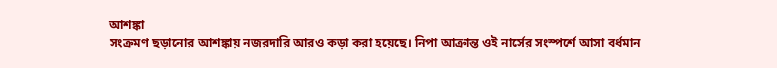আশঙ্কা
সংক্রমণ ছড়ানোর আশঙ্কায় নজরদারি আরও কড়া করা হয়েছে। নিপা আক্রান্ত ওই নার্সের সংস্পর্শে আসা বর্ধমান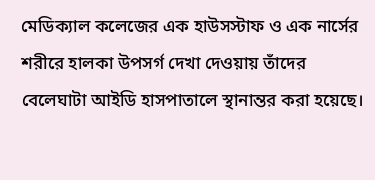মেডিক্যাল কলেজের এক হাউসস্টাফ ও এক নার্সের শরীরে হালকা উপসর্গ দেখা দেওয়ায় তাঁদের বেলেঘাটা আইডি হাসপাতালে স্থানান্তর করা হয়েছে।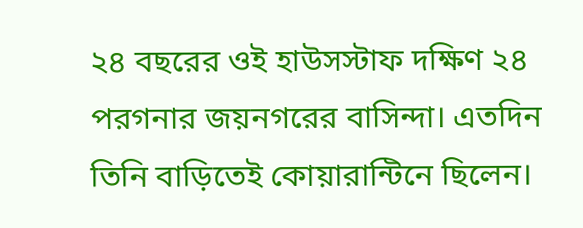২৪ বছরের ওই হাউসস্টাফ দক্ষিণ ২৪ পরগনার জয়নগরের বাসিন্দা। এতদিন তিনি বাড়িতেই কোয়ারান্টিনে ছিলেন।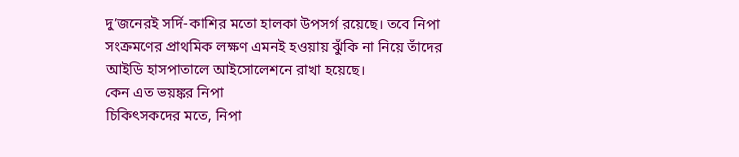দু’জনেরই সর্দি-কাশির মতো হালকা উপসর্গ রয়েছে। তবে নিপা সংক্রমণের প্রাথমিক লক্ষণ এমনই হওয়ায় ঝুঁকি না নিয়ে তাঁদের আইডি হাসপাতালে আইসোলেশনে রাখা হয়েছে।
কেন এত ভয়ঙ্কর নিপা
চিকিৎসকদের মতে, নিপা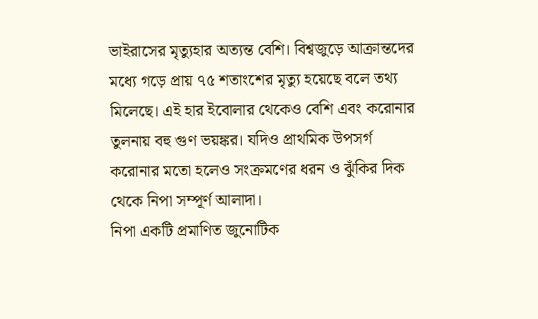ভাইরাসের মৃত্যুহার অত্যন্ত বেশি। বিশ্বজুড়ে আক্রান্তদের মধ্যে গড়ে প্রায় ৭৫ শতাংশের মৃত্যু হয়েছে বলে তথ্য মিলেছে। এই হার ইবোলার থেকেও বেশি এবং করোনার তুলনায় বহু গুণ ভয়ঙ্কর। যদিও প্রাথমিক উপসর্গ করোনার মতো হলেও সংক্রমণের ধরন ও ঝুঁকির দিক থেকে নিপা সম্পূর্ণ আলাদা।
নিপা একটি প্রমাণিত জুনোটিক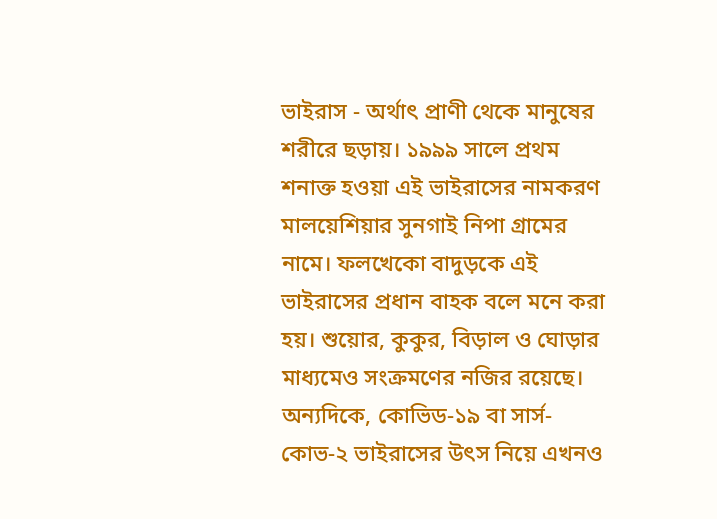ভাইরাস - অর্থাৎ প্রাণী থেকে মানুষের শরীরে ছড়ায়। ১৯৯৯ সালে প্রথম শনাক্ত হওয়া এই ভাইরাসের নামকরণ মালয়েশিয়ার সুনগাই নিপা গ্রামের নামে। ফলখেকো বাদুড়কে এই ভাইরাসের প্রধান বাহক বলে মনে করা হয়। শুয়োর, কুকুর, বিড়াল ও ঘোড়ার মাধ্যমেও সংক্রমণের নজির রয়েছে।
অন্যদিকে, কোভিড-১৯ বা সার্স-কোভ-২ ভাইরাসের উৎস নিয়ে এখনও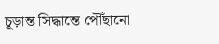চূড়ান্ত সিদ্ধান্তে পৌঁছানো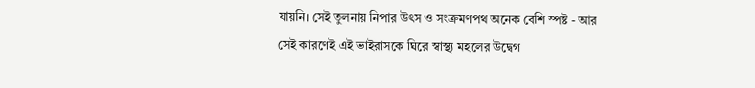যায়নি। সেই তুলনায় নিপার উৎস ও সংক্রমণপথ অনেক বেশি স্পষ্ট - আর সেই কারণেই এই ভাইরাসকে ঘিরে স্বাস্থ্য মহলের উদ্বেগ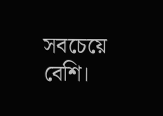সবচেয়ে বেশি।